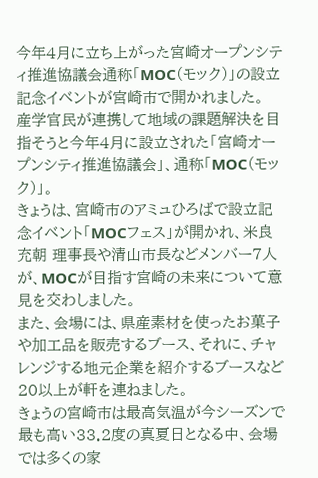今年4月に立ち上がった宮崎オープンシティ推進協議会通称「MOC(モック)」の設立記念イベントが宮崎市で開かれました。
産学官民が連携して地域の課題解決を目指そうと今年4月に設立された「宮崎オープンシティ推進協議会」、通称「MOC(モック)」。
きょうは、宮崎市のアミュひろばで設立記念イベント「MOCフェス」が開かれ、米良充朝 理事長や清山市長などメンバー7人が、MOCが目指す宮崎の未来について意見を交わしました。
また、会場には、県産素材を使ったお菓子や加工品を販売するブース、それに、チャレンジする地元企業を紹介するブースなど20以上が軒を連ねました。
きょうの宮崎市は最高気温が今シーズンで最も高い33.2度の真夏日となる中、会場では多くの家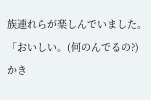族連れらが楽しんでいました。
「おいしい。(何のんでるの?)かき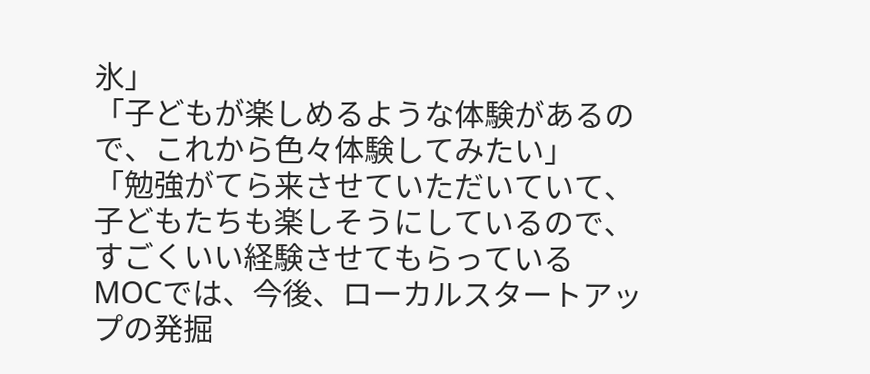氷」
「子どもが楽しめるような体験があるので、これから色々体験してみたい」
「勉強がてら来させていただいていて、子どもたちも楽しそうにしているので、すごくいい経験させてもらっている
MOCでは、今後、ローカルスタートアップの発掘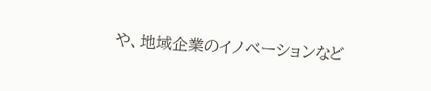や、地域企業のイノベーションなど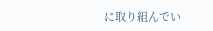に取り組んでい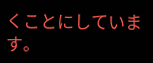くことにしています。